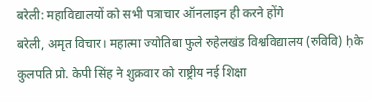बरेली: महाविद्यालयों को सभी पत्राचार ऑनलाइन ही करने होंगे
बरेली, अमृत विचार। महात्मा ज्योतिबा फुले रुहेलखंड विश्वविद्यालय (रुविवि) ḥके कुलपति प्रो. केपी सिंह ने शुक्रवार को राष्ट्रीय नई शिक्षा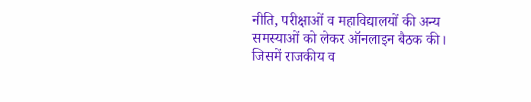नीति, परीक्षाओं व महाविद्यालयों की अन्य समस्याओं को लेकर ऑनलाइन बैठक की। जिसमें राजकीय व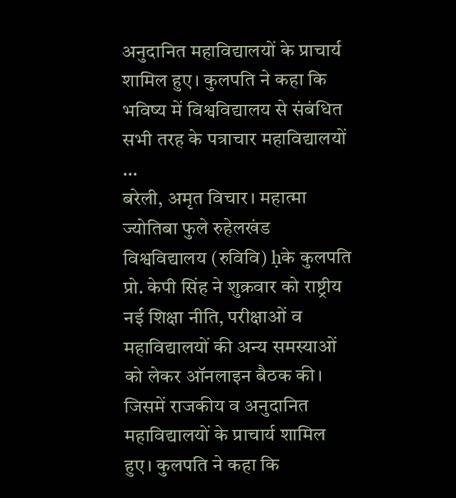अनुदानित महाविद्यालयों के प्राचार्य शामिल हुए। कुलपति ने कहा कि भविष्य में विश्वविद्यालय से संबंधित सभी तरह के पत्राचार महाविद्यालयों …
बरेली, अमृत विचार। महात्मा ज्योतिबा फुले रुहेलखंड विश्वविद्यालय (रुविवि) ḥके कुलपति प्रो. केपी सिंह ने शुक्रवार को राष्ट्रीय नई शिक्षा नीति, परीक्षाओं व महाविद्यालयों की अन्य समस्याओं को लेकर ऑनलाइन बैठक की। जिसमें राजकीय व अनुदानित महाविद्यालयों के प्राचार्य शामिल हुए। कुलपति ने कहा कि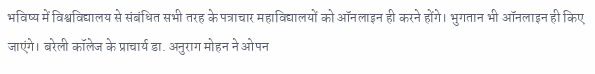भविष्य में विश्वविद्यालय से संबंधित सभी तरह के पत्राचार महाविद्यालयों को ऑनलाइन ही करने होंगे। भुगतान भी ऑनलाइन ही किए जाएंगे। बरेली कॉलेज के प्राचार्य डा. अनुराग मोहन ने ओपन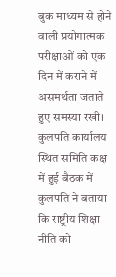बुक माध्यम से होने वाली प्रयोगात्मक परीक्षाओं को एक दिन में कराने में असमर्थता जताते हुए समस्या रखी।
कुलपति कार्यालय स्थित समिति कक्ष में हुई बैठक में कुलपति ने बताया कि राष्ट्रीय शिक्षा नीति को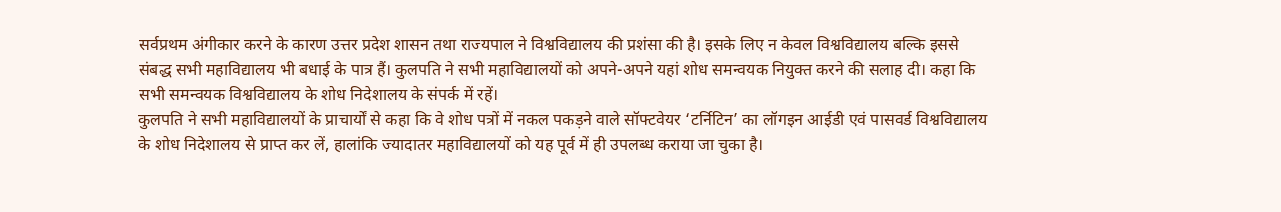सर्वप्रथम अंगीकार करने के कारण उत्तर प्रदेश शासन तथा राज्यपाल ने विश्वविद्यालय की प्रशंसा की है। इसके लिए न केवल विश्वविद्यालय बल्कि इससे संबद्ध सभी महाविद्यालय भी बधाई के पात्र हैं। कुलपति ने सभी महाविद्यालयों को अपने-अपने यहां शोध समन्वयक नियुक्त करने की सलाह दी। कहा कि सभी समन्वयक विश्वविद्यालय के शोध निदेशालय के संपर्क में रहें।
कुलपति ने सभी महाविद्यालयों के प्राचार्यों से कहा कि वे शोध पत्रों में नकल पकड़ने वाले सॉफ्टवेयर ‘टर्निटिन’ का लॉगइन आईडी एवं पासवर्ड विश्वविद्यालय के शोध निदेशालय से प्राप्त कर लें, हालांकि ज्यादातर महाविद्यालयों को यह पूर्व में ही उपलब्ध कराया जा चुका है।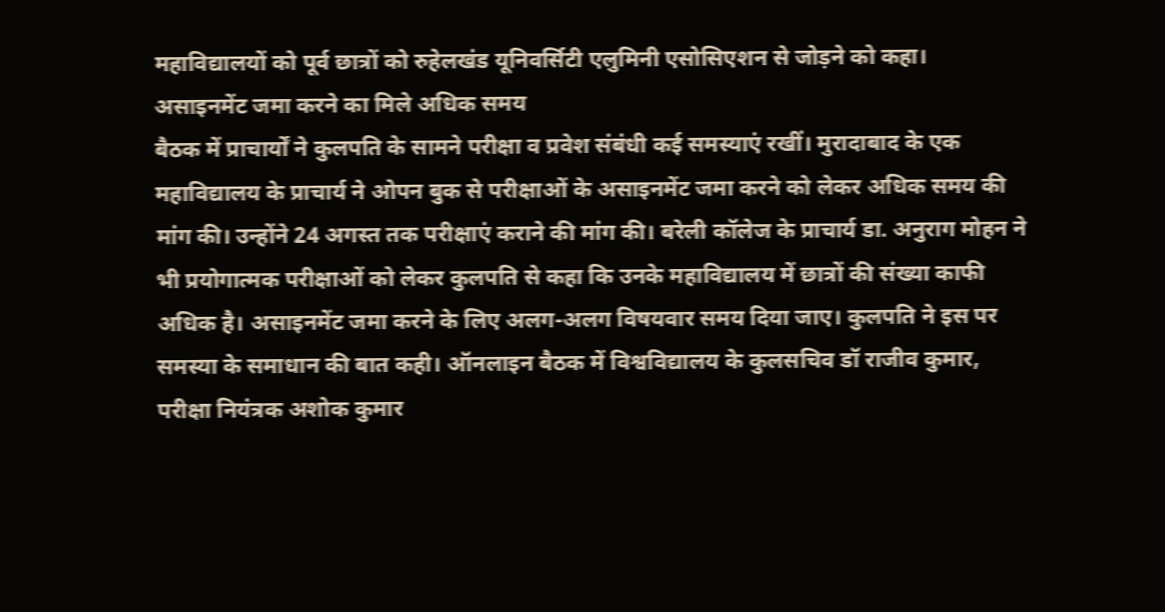महाविद्यालयों को पूर्व छात्रों को रुहेलखंड यूनिवर्सिटी एलुमिनी एसोसिएशन से जोड़ने को कहा।
असाइनमेंट जमा करने का मिले अधिक समय
बैठक में प्राचार्यों ने कुलपति के सामने परीक्षा व प्रवेश संबंधी कई समस्याएं रखीं। मुरादाबाद के एक महाविद्यालय के प्राचार्य ने ओपन बुक से परीक्षाओं के असाइनमेंट जमा करने को लेकर अधिक समय की मांग की। उन्होंने 24 अगस्त तक परीक्षाएं कराने की मांग की। बरेली कॉलेज के प्राचार्य डा. अनुराग मोहन ने भी प्रयोगात्मक परीक्षाओं को लेकर कुलपति से कहा कि उनके महाविद्यालय में छात्रों की संख्या काफी अधिक है। असाइनमेंट जमा करने के लिए अलग-अलग विषयवार समय दिया जाए। कुलपति ने इस पर समस्या के समाधान की बात कही। ऑनलाइन बैठक में विश्वविद्यालय के कुलसचिव डॉ राजीव कुमार, परीक्षा नियंत्रक अशोक कुमार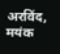अरविंद, मयंक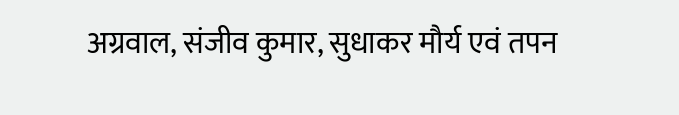अग्रवाल, संजीव कुमार, सुधाकर मौर्य एवं तपन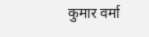कुमार वर्मा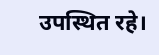उपस्थित रहे।